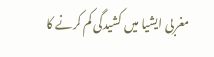مغربی ایشیا میں کشیدگی کم کرنے کا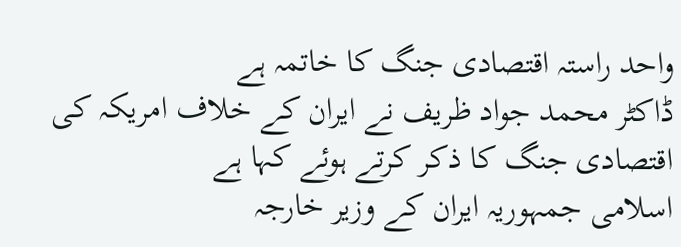واحد راستہ اقتصادی جنگ کا خاتمہ ہے
ڈاکٹر محمد جواد ظریف نے ایران کے خلاف امریکہ کی اقتصادی جنگ کا ذکر کرتے ہوئے کہا ہے
اسلامی جمہوریہ ایران کے وزیر خارجہ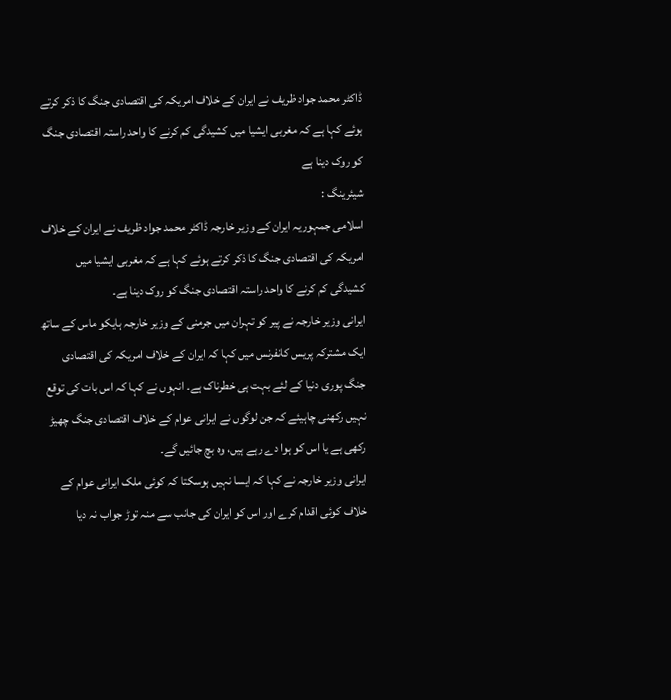ڈاکٹر محمد جواد ظریف نے ایران کے خلاف امریکہ کی اقتصادی جنگ کا ذکر کرتے ہوئے کہا ہے کہ مغربی ایشیا میں کشیدگی کم کرنے کا واحد راستہ اقتصادی جنگ کو روک دینا ہے
شیئرینگ :
اسلامی جمہوریہ ایران کے وزیر خارجہ ڈاکٹر محمد جواد ظریف نے ایران کے خلاف امریکہ کی اقتصادی جنگ کا ذکر کرتے ہوئے کہا ہے کہ مغربی ایشیا میں کشیدگی کم کرنے کا واحد راستہ اقتصادی جنگ کو روک دینا ہے۔
ایرانی وزیر خارجہ نے پیر کو تہران میں جرمنی کے وزیر خارجہ ہایکو ماس کے ساتھ ایک مشترکہ پریس کانفرنس میں کہا کہ ایران کے خلاف امریکہ کی اقتصادی جنگ پوری دنیا کے لئے بہت ہی خطرناک ہے۔ انہوں نے کہا کہ اس بات کی توقع نہیں رکھنی چاہیئے کہ جن لوگوں نے ایرانی عوام کے خلاف اقتصادی جنگ چھیڑ رکھی ہے یا اس کو ہوا دے رہے ہیں، وہ بچ جائیں گے۔
ایرانی وزیر خارجہ نے کہا کہ ایسا نہیں ہوسکتا کہ کوئی ملک ایرانی عوام کے خلاف کوئی اقدام کرے اور اس کو ایران کی جانب سے منہ توڑ جواب نہ دیا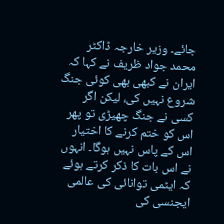جائے۔ وزیر خارجہ ڈاکٹر محمد جواد ظریف نے کہا کہ ایران نے کبھی بھی کوئی جنگ شروع نہیں کی، لیکن اگر کسی نے جنگ چھیڑی تو پھر اس کو ختم کرنے کا اختیار اس کے پاس نہیں ہوگا۔ انہوں نے اس بات کا ذکر کرتے ہوئے کہ ایٹمی توانائی کی عالمی ایجنسی کی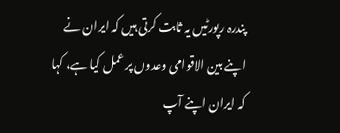پندرہ رپورٹیں یہ ثابت کرتی ہیں کہ ایران نے اپنے بین الاقوامی وعدوں پر عمل کیا ہے، کہا کہ ایران اپنے آپ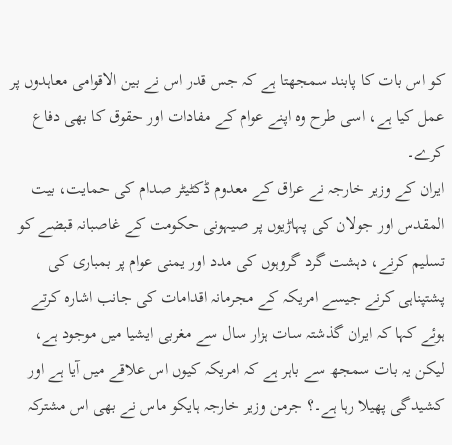کو اس بات کا پابند سمجھتا ہے کہ جس قدر اس نے بین الاقوامی معاہدوں پر عمل کیا ہے، اسی طرح وہ اپنے عوام کے مفادات اور حقوق کا بھی دفاع کرے۔
ایران کے وزیر خارجہ نے عراق کے معدوم ڈکٹیٹر صدام کی حمایت، بیت المقدس اور جولان کی پہاڑیوں پر صیہونی حکومت کے غاصبانہ قبضے کو تسلیم کرنے، دہشت گرد گروہوں کی مدد اور یمنی عوام پر بمباری کی پشتپناہی کرنے جیسے امریکہ کے مجرمانہ اقدامات کی جانب اشارہ کرتے ہوئے کہا کہ ایران گذشتہ سات ہزار سال سے مغربی ایشیا میں موجود ہے، لیکن یہ بات سمجھ سے باہر ہے کہ امریکہ کیوں اس علاقے میں آیا ہے اور کشیدگی پھیلا رہا ہے۔؟ جرمن وزیر خارجہ ہایکو ماس نے بھی اس مشترکہ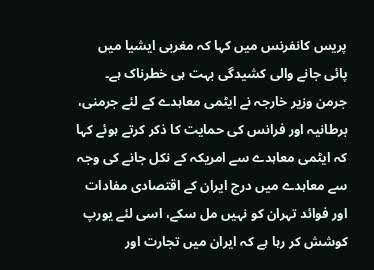پریس کانفرنس میں کہا کہ مغربی ایشیا میں پائی جانے والی کشیدگی بہت ہی خطرناک ہے۔ جرمن وزیر خارجہ نے ایٹمی معاہدے کے لئے جرمنی، برطانیہ اور فرانس کی حمایت کا ذکر کرتے ہوئے کہا کہ ایٹمی معاہدے سے امریکہ کے نکل جانے کی وجہ سے معاہدے میں درج ایران کے اقتصادی مفادات اور فوائد تہران کو نہیں مل سکے، اسی لئے یورپ کوشش کر رہا ہے کہ ایران میں تجارت اور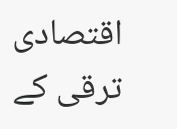اقتصادی ترقی کے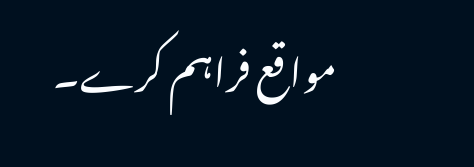مواقع فراہم کرے۔